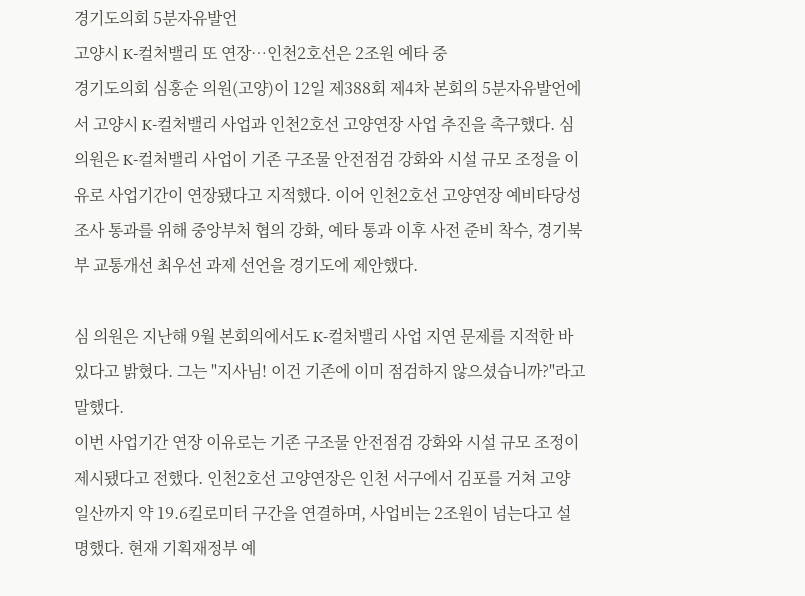경기도의회 5분자유발언
고양시 K-컬처밸리 또 연장…인천2호선은 2조원 예타 중
경기도의회 심홍순 의원(고양)이 12일 제388회 제4차 본회의 5분자유발언에서 고양시 K-컬처밸리 사업과 인천2호선 고양연장 사업 추진을 촉구했다. 심 의원은 K-컬처밸리 사업이 기존 구조물 안전점검 강화와 시설 규모 조정을 이유로 사업기간이 연장됐다고 지적했다. 이어 인천2호선 고양연장 예비타당성조사 통과를 위해 중앙부처 협의 강화, 예타 통과 이후 사전 준비 착수, 경기북부 교통개선 최우선 과제 선언을 경기도에 제안했다.

심 의원은 지난해 9월 본회의에서도 K-컬처밸리 사업 지연 문제를 지적한 바 있다고 밝혔다. 그는 "지사님! 이건 기존에 이미 점검하지 않으셨습니까?"라고 말했다.
이번 사업기간 연장 이유로는 기존 구조물 안전점검 강화와 시설 규모 조정이 제시됐다고 전했다. 인천2호선 고양연장은 인천 서구에서 김포를 거쳐 고양 일산까지 약 19.6킬로미터 구간을 연결하며, 사업비는 2조원이 넘는다고 설명했다. 현재 기획재정부 예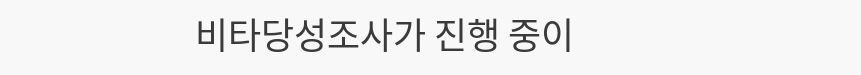비타당성조사가 진행 중이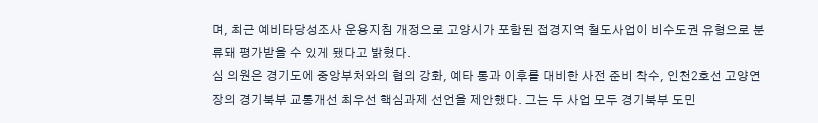며, 최근 예비타당성조사 운용지침 개정으로 고양시가 포함된 접경지역 철도사업이 비수도권 유형으로 분류돼 평가받을 수 있게 됐다고 밝혔다.
심 의원은 경기도에 중앙부처와의 협의 강화, 예타 통과 이후를 대비한 사전 준비 착수, 인천2호선 고양연장의 경기북부 교통개선 최우선 핵심과제 선언을 제안했다. 그는 두 사업 모두 경기북부 도민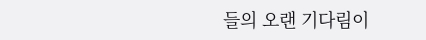들의 오랜 기다림이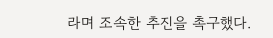라며 조속한 추진을 촉구했다.